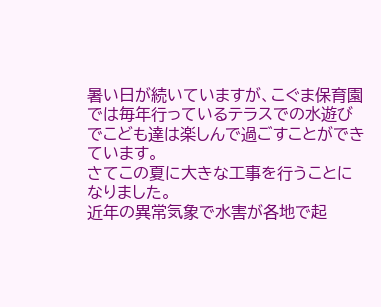暑い日が続いていますが、こぐま保育園では毎年行っているテラスでの水遊びでこども達は楽しんで過ごすことができています。
さてこの夏に大きな工事を行うことになりました。
近年の異常気象で水害が各地で起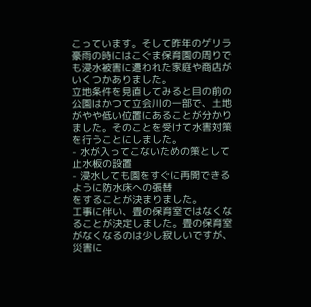こっています。そして昨年のゲリラ豪雨の時にはこぐま保育園の周りでも浸水被害に遭われた家庭や商店がいくつかありました。
立地条件を見直してみると目の前の公園はかつて立会川の一部で、土地がやや低い位置にあることが分かりました。そのことを受けて水害対策を行うことにしました。
- 水が入ってこないための策として止水板の設置
- 浸水しても園をすぐに再開できるように防水床への張替
をすることが決まりました。
工事に伴い、畳の保育室ではなくなることが決定しました。畳の保育室がなくなるのは少し寂しいですが、災害に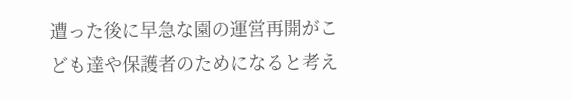遭った後に早急な園の運営再開がこども達や保護者のためになると考え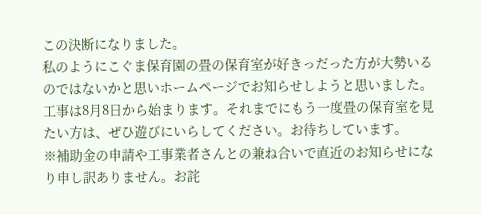この決断になりました。
私のようにこぐま保育園の畳の保育室が好きっだった方が大勢いるのではないかと思いホームページでお知らせしようと思いました。
工事は8月8日から始まります。それまでにもう一度畳の保育室を見たい方は、ぜひ遊びにいらしてください。お待ちしています。
※補助金の申請や工事業者さんとの兼ね合いで直近のお知らせになり申し訳ありません。お詫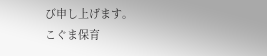び申し上げます。
こぐま保育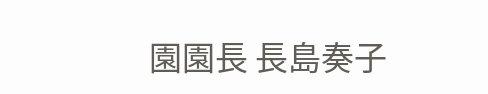園園長 長島奏子